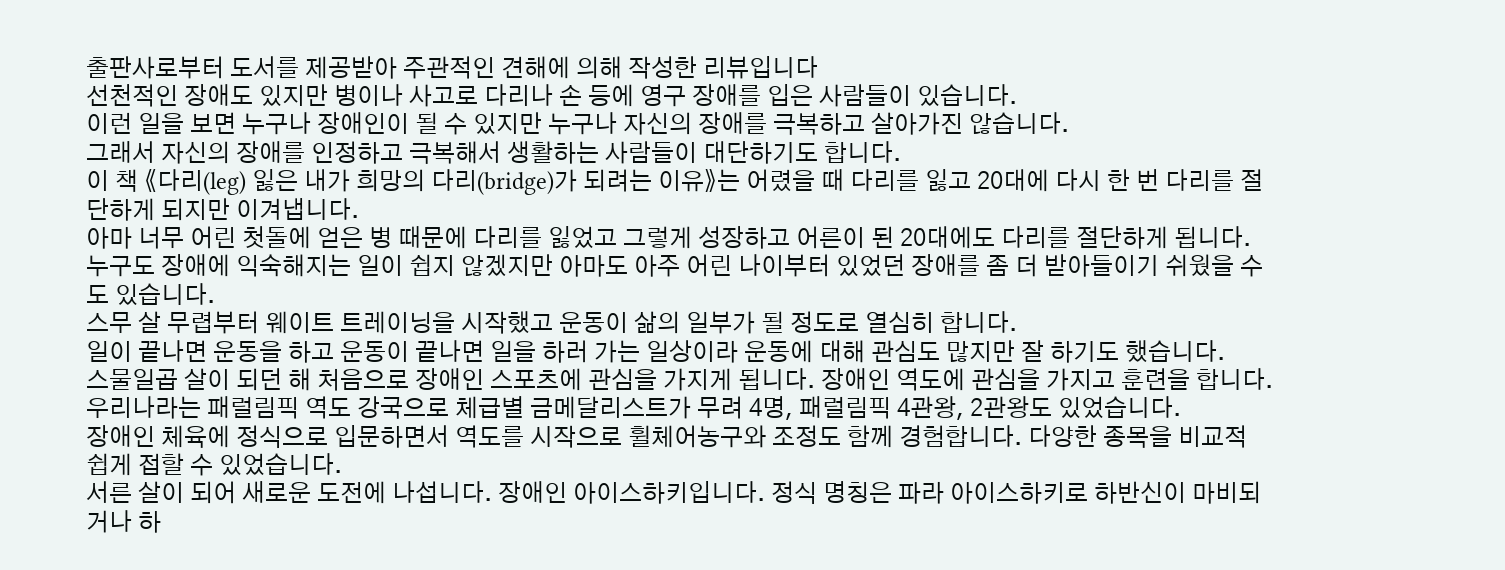출판사로부터 도서를 제공받아 주관적인 견해에 의해 작성한 리뷰입니다
선천적인 장애도 있지만 병이나 사고로 다리나 손 등에 영구 장애를 입은 사람들이 있습니다.
이런 일을 보면 누구나 장애인이 될 수 있지만 누구나 자신의 장애를 극복하고 살아가진 않습니다.
그래서 자신의 장애를 인정하고 극복해서 생활하는 사람들이 대단하기도 합니다.
이 책 《다리(leg) 잃은 내가 희망의 다리(bridge)가 되려는 이유》는 어렸을 때 다리를 잃고 20대에 다시 한 번 다리를 절단하게 되지만 이겨냅니다.
아마 너무 어린 첫돌에 얻은 병 때문에 다리를 잃었고 그렇게 성장하고 어른이 된 20대에도 다리를 절단하게 됩니다.
누구도 장애에 익숙해지는 일이 쉽지 않겠지만 아마도 아주 어린 나이부터 있었던 장애를 좀 더 받아들이기 쉬웠을 수도 있습니다.
스무 살 무렵부터 웨이트 트레이닝을 시작했고 운동이 삶의 일부가 될 정도로 열심히 합니다.
일이 끝나면 운동을 하고 운동이 끝나면 일을 하러 가는 일상이라 운동에 대해 관심도 많지만 잘 하기도 했습니다.
스물일곱 살이 되던 해 처음으로 장애인 스포츠에 관심을 가지게 됩니다. 장애인 역도에 관심을 가지고 훈련을 합니다.
우리나라는 패럴림픽 역도 강국으로 체급별 금메달리스트가 무려 4명, 패럴림픽 4관왕, 2관왕도 있었습니다.
장애인 체육에 정식으로 입문하면서 역도를 시작으로 휠체어농구와 조정도 함께 경험합니다. 다양한 종목을 비교적 쉽게 접할 수 있었습니다.
서른 살이 되어 새로운 도전에 나섭니다. 장애인 아이스하키입니다. 정식 명칭은 파라 아이스하키로 하반신이 마비되거나 하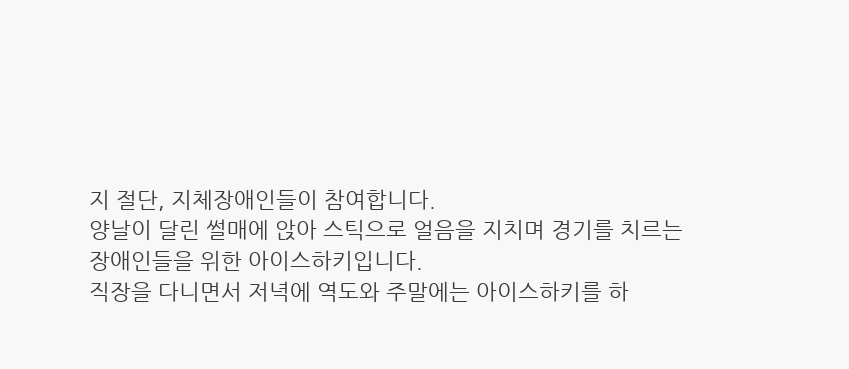지 절단, 지체장애인들이 참여합니다.
양날이 달린 썰매에 앉아 스틱으로 얼음을 지치며 경기를 치르는 장애인들을 위한 아이스하키입니다.
직장을 다니면서 저녁에 역도와 주말에는 아이스하키를 하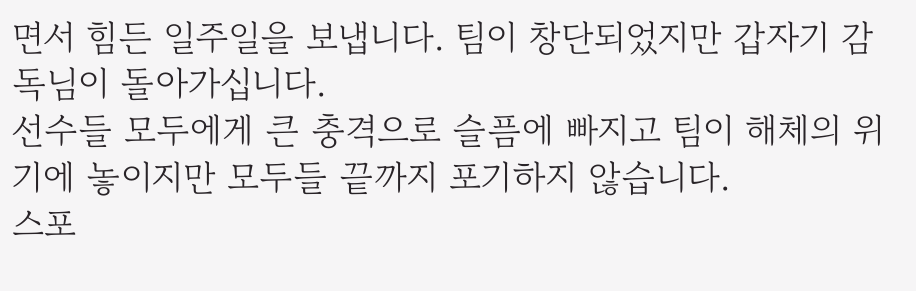면서 힘든 일주일을 보냅니다. 팀이 창단되었지만 갑자기 감독님이 돌아가십니다.
선수들 모두에게 큰 충격으로 슬픔에 빠지고 팀이 해체의 위기에 놓이지만 모두들 끝까지 포기하지 않습니다.
스포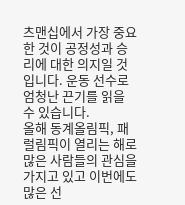츠맨십에서 가장 중요한 것이 공정성과 승리에 대한 의지일 것입니다. 운동 선수로 엄청난 끈기를 읽을 수 있습니다.
올해 동계올림픽, 패럴림픽이 열리는 해로 많은 사람들의 관심을 가지고 있고 이번에도 많은 선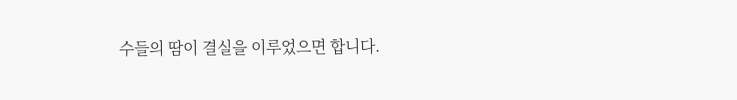수들의 땀이 결실을 이루었으면 합니다.